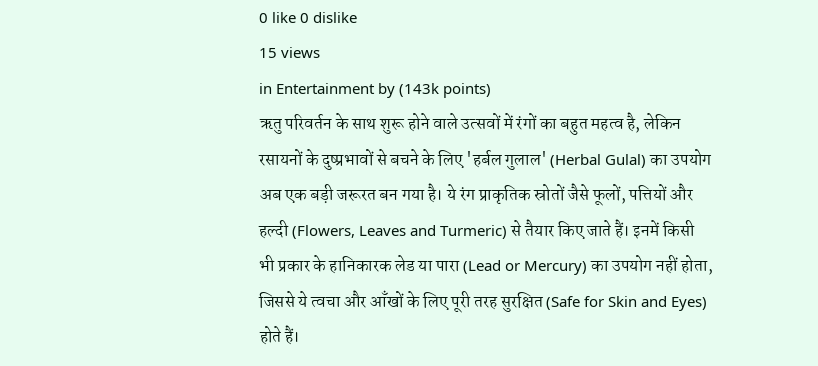0 like 0 dislike
15 views
in Entertainment by (143k points)
ऋतु परिवर्तन के साथ शुरू होने वाले उत्सवों में रंगों का बहुत महत्व है, लेकिन रसायनों के दुष्प्रभावों से बचने के लिए 'हर्बल गुलाल' (Herbal Gulal) का उपयोग अब एक बड़ी जरूरत बन गया है। ये रंग प्राकृतिक स्रोतों जैसे फूलों, पत्तियों और हल्दी (Flowers, Leaves and Turmeric) से तैयार किए जाते हैं। इनमें किसी भी प्रकार के हानिकारक लेड या पारा (Lead or Mercury) का उपयोग नहीं होता, जिससे ये त्वचा और आँखों के लिए पूरी तरह सुरक्षित (Safe for Skin and Eyes) होते हैं।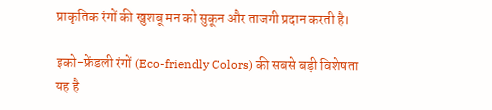प्राकृतिक रंगों की खुशबू मन को सुकून और ताजगी प्रदान करती है।

इको-फ्रेंडली रंगों (Eco-friendly Colors) की सबसे बड़ी विशेषता यह है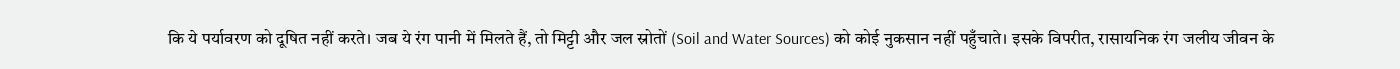कि ये पर्यावरण को दूषित नहीं करते। जब ये रंग पानी में मिलते हैं, तो मिट्टी और जल स्रोतों (Soil and Water Sources) को कोई नुकसान नहीं पहुँचाते। इसके विपरीत, रासायनिक रंग जलीय जीवन के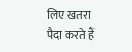लिए खतरा पैदा करते हैं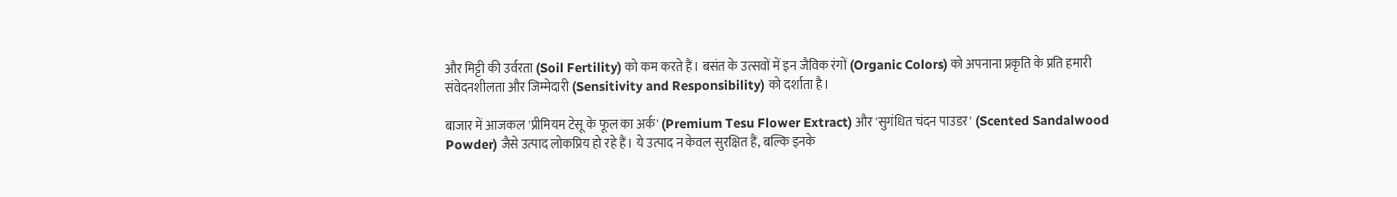और मिट्टी की उर्वरता (Soil Fertility) को कम करते हैं। बसंत के उत्सवों में इन जैविक रंगों (Organic Colors) को अपनाना प्रकृति के प्रति हमारी संवेदनशीलता और जिम्मेदारी (Sensitivity and Responsibility) को दर्शाता है।

बाजार में आजकल 'प्रीमियम टेसू के फूल का अर्क' (Premium Tesu Flower Extract) और 'सुगंधित चंदन पाउडर' (Scented Sandalwood Powder) जैसे उत्पाद लोकप्रिय हो रहे हैं। ये उत्पाद न केवल सुरक्षित हैं, बल्कि इनके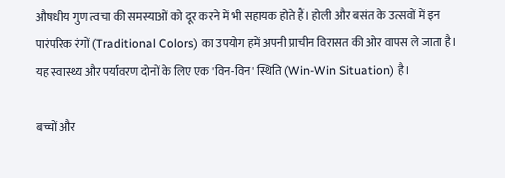औषधीय गुण त्वचा की समस्याओं को दूर करने में भी सहायक होते हैं। होली और बसंत के उत्सवों में इन पारंपरिक रंगों (Traditional Colors) का उपयोग हमें अपनी प्राचीन विरासत की ओर वापस ले जाता है। यह स्वास्थ्य और पर्यावरण दोनों के लिए एक 'विन-विन' स्थिति (Win-Win Situation) है।

बच्चों और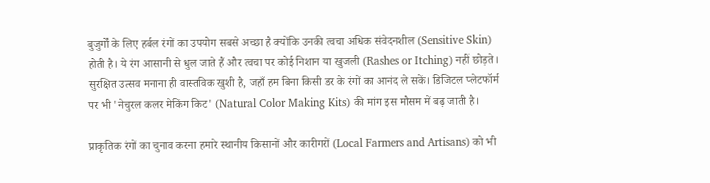बुजुर्गों के लिए हर्बल रंगों का उपयोग सबसे अच्छा है क्योंकि उनकी त्वचा अधिक संवेदनशील (Sensitive Skin) होती है। ये रंग आसानी से धुल जाते हैं और त्वचा पर कोई निशान या खुजली (Rashes or Itching) नहीं छोड़ते। सुरक्षित उत्सव मनाना ही वास्तविक खुशी है, जहाँ हम बिना किसी डर के रंगों का आनंद ले सकें। डिजिटल प्लेटफॉर्म पर भी 'नेचुरल कलर मेकिंग किट' (Natural Color Making Kits) की मांग इस मौसम में बढ़ जाती है।

प्राकृतिक रंगों का चुनाव करना हमारे स्थानीय किसानों और कारीगरों (Local Farmers and Artisans) को भी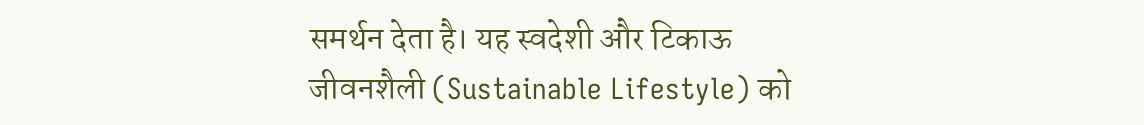समर्थन देता है। यह स्वदेशी और टिकाऊ जीवनशैली (Sustainable Lifestyle) को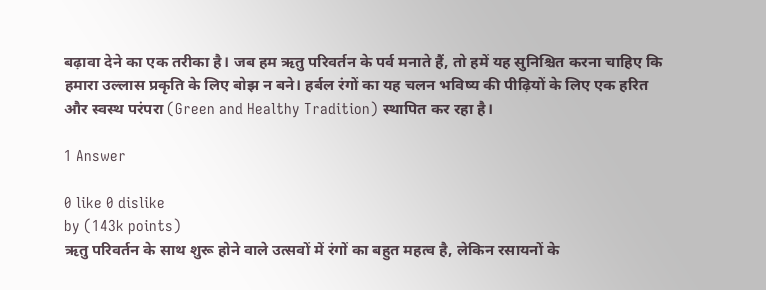बढ़ावा देने का एक तरीका है। जब हम ऋतु परिवर्तन के पर्व मनाते हैं, तो हमें यह सुनिश्चित करना चाहिए कि हमारा उल्लास प्रकृति के लिए बोझ न बने। हर्बल रंगों का यह चलन भविष्य की पीढ़ियों के लिए एक हरित और स्वस्थ परंपरा (Green and Healthy Tradition) स्थापित कर रहा है।

1 Answer

0 like 0 dislike
by (143k points)
ऋतु परिवर्तन के साथ शुरू होने वाले उत्सवों में रंगों का बहुत महत्व है, लेकिन रसायनों के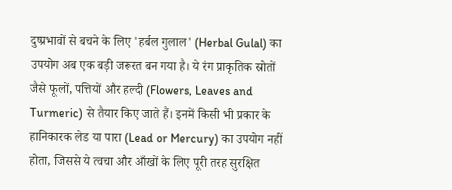दुष्प्रभावों से बचने के लिए 'हर्बल गुलाल' (Herbal Gulal) का उपयोग अब एक बड़ी जरूरत बन गया है। ये रंग प्राकृतिक स्रोतों जैसे फूलों, पत्तियों और हल्दी (Flowers, Leaves and Turmeric) से तैयार किए जाते हैं। इनमें किसी भी प्रकार के हानिकारक लेड या पारा (Lead or Mercury) का उपयोग नहीं होता, जिससे ये त्वचा और आँखों के लिए पूरी तरह सुरक्षित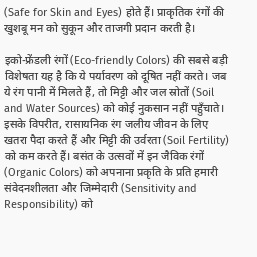(Safe for Skin and Eyes) होते हैं। प्राकृतिक रंगों की खुशबू मन को सुकून और ताजगी प्रदान करती है।

इको-फ्रेंडली रंगों (Eco-friendly Colors) की सबसे बड़ी विशेषता यह है कि ये पर्यावरण को दूषित नहीं करते। जब ये रंग पानी में मिलते हैं, तो मिट्टी और जल स्रोतों (Soil and Water Sources) को कोई नुकसान नहीं पहुँचाते। इसके विपरीत, रासायनिक रंग जलीय जीवन के लिए खतरा पैदा करते हैं और मिट्टी की उर्वरता (Soil Fertility) को कम करते हैं। बसंत के उत्सवों में इन जैविक रंगों (Organic Colors) को अपनाना प्रकृति के प्रति हमारी संवेदनशीलता और जिम्मेदारी (Sensitivity and Responsibility) को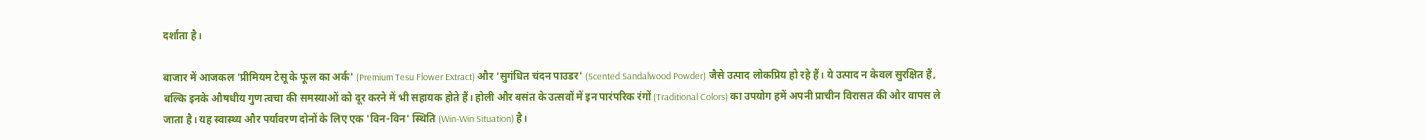दर्शाता है।

बाजार में आजकल 'प्रीमियम टेसू के फूल का अर्क' (Premium Tesu Flower Extract) और 'सुगंधित चंदन पाउडर' (Scented Sandalwood Powder) जैसे उत्पाद लोकप्रिय हो रहे हैं। ये उत्पाद न केवल सुरक्षित हैं, बल्कि इनके औषधीय गुण त्वचा की समस्याओं को दूर करने में भी सहायक होते हैं। होली और बसंत के उत्सवों में इन पारंपरिक रंगों (Traditional Colors) का उपयोग हमें अपनी प्राचीन विरासत की ओर वापस ले जाता है। यह स्वास्थ्य और पर्यावरण दोनों के लिए एक 'विन-विन' स्थिति (Win-Win Situation) है।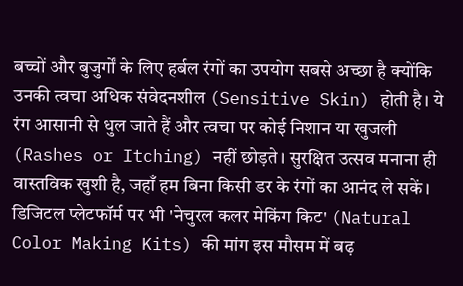बच्चों और बुजुर्गों के लिए हर्बल रंगों का उपयोग सबसे अच्छा है क्योंकि उनकी त्वचा अधिक संवेदनशील (Sensitive Skin) होती है। ये रंग आसानी से धुल जाते हैं और त्वचा पर कोई निशान या खुजली (Rashes or Itching) नहीं छोड़ते। सुरक्षित उत्सव मनाना ही वास्तविक खुशी है, जहाँ हम बिना किसी डर के रंगों का आनंद ले सकें। डिजिटल प्लेटफॉर्म पर भी 'नेचुरल कलर मेकिंग किट' (Natural Color Making Kits) की मांग इस मौसम में बढ़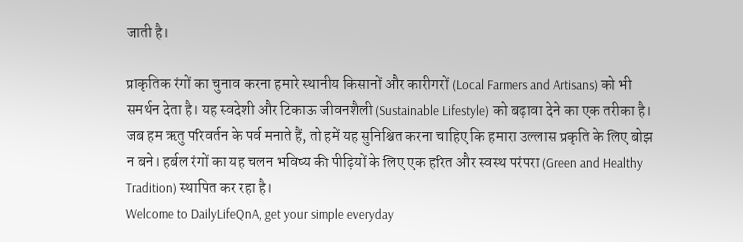जाती है।

प्राकृतिक रंगों का चुनाव करना हमारे स्थानीय किसानों और कारीगरों (Local Farmers and Artisans) को भी समर्थन देता है। यह स्वदेशी और टिकाऊ जीवनशैली (Sustainable Lifestyle) को बढ़ावा देने का एक तरीका है। जब हम ऋतु परिवर्तन के पर्व मनाते हैं, तो हमें यह सुनिश्चित करना चाहिए कि हमारा उल्लास प्रकृति के लिए बोझ न बने। हर्बल रंगों का यह चलन भविष्य की पीढ़ियों के लिए एक हरित और स्वस्थ परंपरा (Green and Healthy Tradition) स्थापित कर रहा है।
Welcome to DailyLifeQnA, get your simple everyday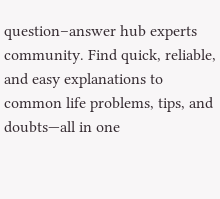question–answer hub experts community. Find quick, reliable, and easy explanations to common life problems, tips, and doubts—all in one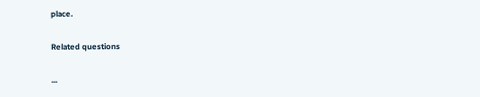place.

Related questions

...